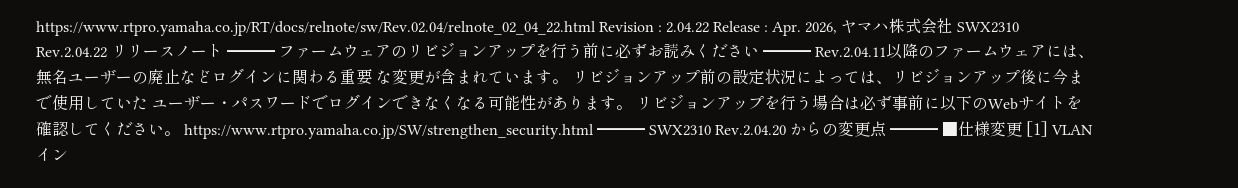https://www.rtpro.yamaha.co.jp/RT/docs/relnote/sw/Rev.02.04/relnote_02_04_22.html Revision : 2.04.22 Release : Apr. 2026, ヤマハ株式会社 SWX2310 Rev.2.04.22 リリースノート ━━━ ファームウェアのリビジョンアップを行う前に必ずお読みください ━━━ Rev.2.04.11以降のファームウェアには、無名ユーザーの廃止などログインに関わる重要 な変更が含まれています。 リビジョンアップ前の設定状況によっては、リビジョンアップ後に今まで使用していた ユーザー・パスワードでログインできなくなる可能性があります。 リビジョンアップを行う場合は必ず事前に以下のWebサイトを確認してください。 https://www.rtpro.yamaha.co.jp/SW/strengthen_security.html ━━━ SWX2310 Rev.2.04.20 からの変更点 ━━━ ■仕様変更 [1] VLANイン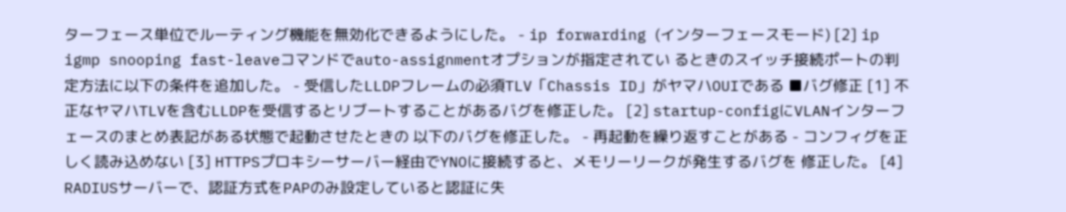ターフェース単位でルーティング機能を無効化できるようにした。 - ip forwarding (インターフェースモード) [2] ip igmp snooping fast-leaveコマンドでauto-assignmentオプションが指定されてい るときのスイッチ接続ポートの判定方法に以下の条件を追加した。 - 受信したLLDPフレームの必須TLV「Chassis ID」がヤマハOUIである ■バグ修正 [1] 不正なヤマハTLVを含むLLDPを受信するとリブートすることがあるバグを修正した。 [2] startup-configにVLANインターフェースのまとめ表記がある状態で起動させたときの 以下のバグを修正した。 - 再起動を繰り返すことがある - コンフィグを正しく読み込めない [3] HTTPSプロキシーサーバー経由でYNOに接続すると、メモリーリークが発生するバグを 修正した。 [4] RADIUSサーバーで、認証方式をPAPのみ設定していると認証に失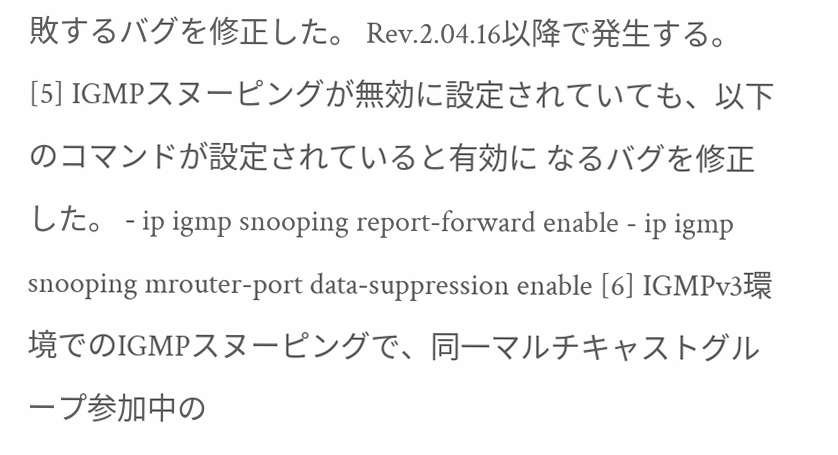敗するバグを修正した。 Rev.2.04.16以降で発生する。 [5] IGMPスヌーピングが無効に設定されていても、以下のコマンドが設定されていると有効に なるバグを修正した。 - ip igmp snooping report-forward enable - ip igmp snooping mrouter-port data-suppression enable [6] IGMPv3環境でのIGMPスヌーピングで、同一マルチキャストグループ参加中の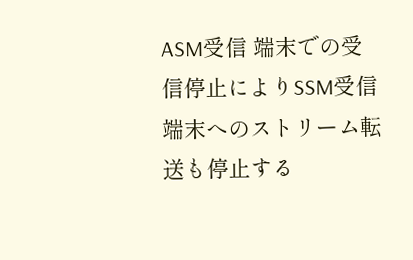ASM受信 端末での受信停止によりSSM受信端末へのストリーム転送も停止する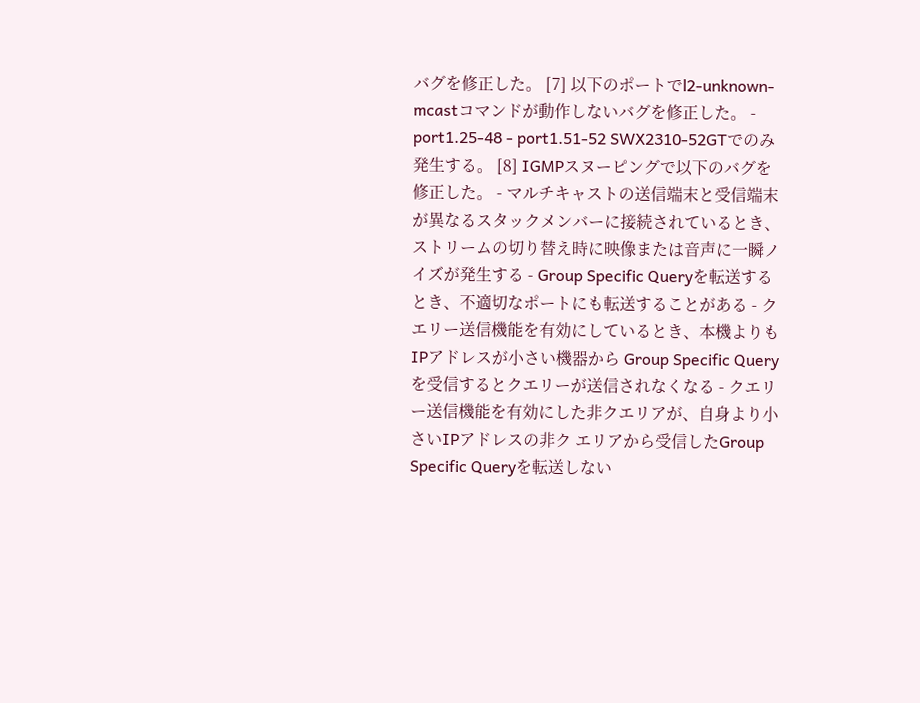バグを修正した。 [7] 以下のポートでl2-unknown-mcastコマンドが動作しないバグを修正した。 - port1.25-48 - port1.51-52 SWX2310-52GTでのみ発生する。 [8] IGMPスヌーピングで以下のバグを修正した。 - マルチキャストの送信端末と受信端末が異なるスタックメンバーに接続されているとき、 ストリームの切り替え時に映像または音声に一瞬ノイズが発生する - Group Specific Queryを転送するとき、不適切なポートにも転送することがある - クエリー送信機能を有効にしているとき、本機よりもIPアドレスが小さい機器から Group Specific Queryを受信するとクエリーが送信されなくなる - クエリー送信機能を有効にした非クエリアが、自身より小さいIPアドレスの非ク エリアから受信したGroup Specific Queryを転送しない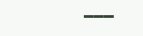━━━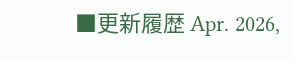■更新履歴 Apr. 2026,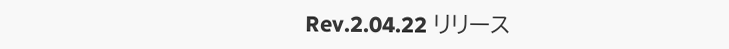Rev.2.04.22 リリース